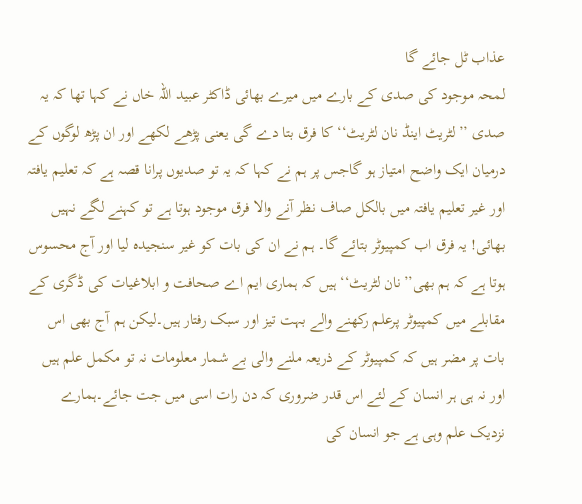عذاب ٹل جائے گا
لمحہ موجود کی صدی کے بارے میں میرے بھائی ڈاکٹر عبید اللہ خاں نے کہا تھا کہ یہ صدی ’’لٹریٹ اینڈ نان لٹریٹ‘‘ کا فرق بتا دے گی یعنی پڑھے لکھے اور ان پڑھ لوگوں کے درمیان ایک واضح امتیاز ہو گاجس پر ہم نے کہا کہ یہ تو صدیوں پرانا قصہ ہے کہ تعلیم یافتہ اور غیر تعلیم یافتہ میں بالکل صاف نظر آنے والا فرق موجود ہوتا ہے تو کہنے لگے نہیں بھائی! یہ فرق اب کمپیوٹر بتائے گا۔ ہم نے ان کی بات کو غیر سنجیدہ لیا اور آج محسوس ہوتا ہے کہ ہم بھی’’نان لٹریٹ‘‘ ہیں کہ ہماری ایم اے صحافت و ابلاغیات کی ڈگری کے مقابلے میں کمپیوٹر پرعلم رکھنے والے بہت تیز اور سبک رفتار ہیں۔لیکن ہم آج بھی اس بات پر مضر ہیں کہ کمپیوٹر کے ذریعہ ملنے والی بے شمار معلومات نہ تو مکمل علم ہیں اور نہ ہی ہر انسان کے لئے اس قدر ضروری کہ دن رات اسی میں جت جائے۔ہمارے نزدیک علم وہی ہے جو انسان کی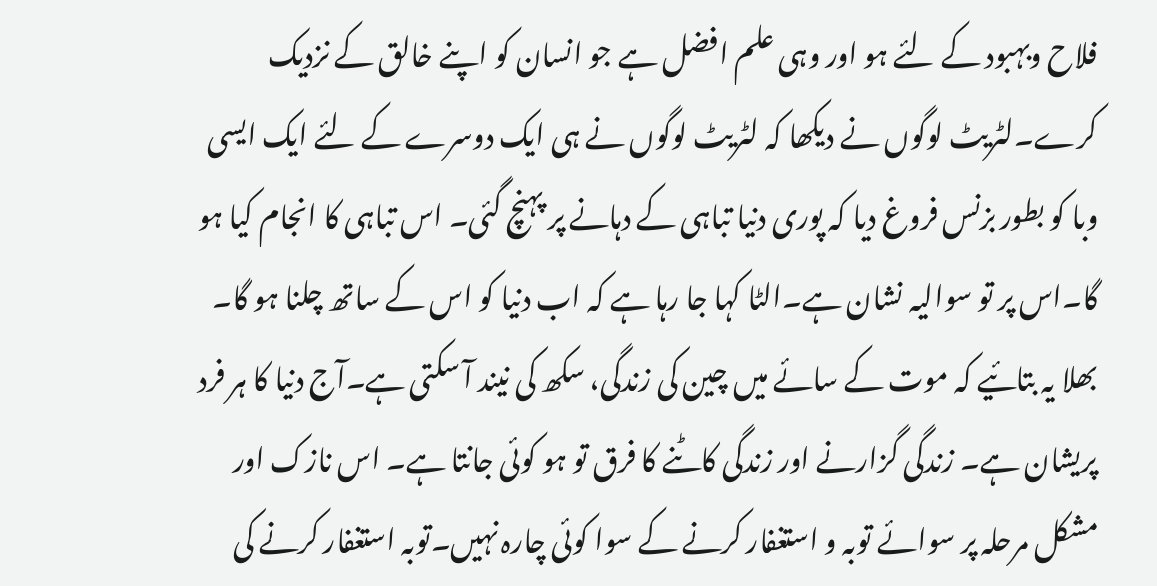فلاح وبہبود کے لئے ہو اور وہی علم افضل ہے جو انسان کو اپنے خالق کے نزدیک کرے۔لٹریٹ لوگوں نے دیکھا کہ لٹریٹ لوگوں نے ہی ایک دوسرے کے لئے ایک ایسی وبا کو بطور بزنس فروغ دیا کہ پوری دنیا تباہی کے دہانے پر پہنچ گئی۔ اس تباہی کا انجام کیا ہو گا۔اس پر تو سوالیہ نشان ہے۔الٹا کہا جا رہا ہے کہ اب دنیا کو اس کے ساتھ چلنا ہو گا۔ بھلا یہ بتائیے کہ موت کے سائے میں چین کی زندگی، سکھ کی نیند آ سکتی ہے۔آج دنیا کا ہر فرد پریشان ہے۔ زندگی گزارنے اور زندگی کاٹنے کا فرق تو ہو کوئی جانتا ہے۔ اس نازک اور مشکل مرحلہ پر سوائے توبہ و استغفار کرنے کے سوا کوئی چارہ نہیں۔توبہ استغفار کرنے کی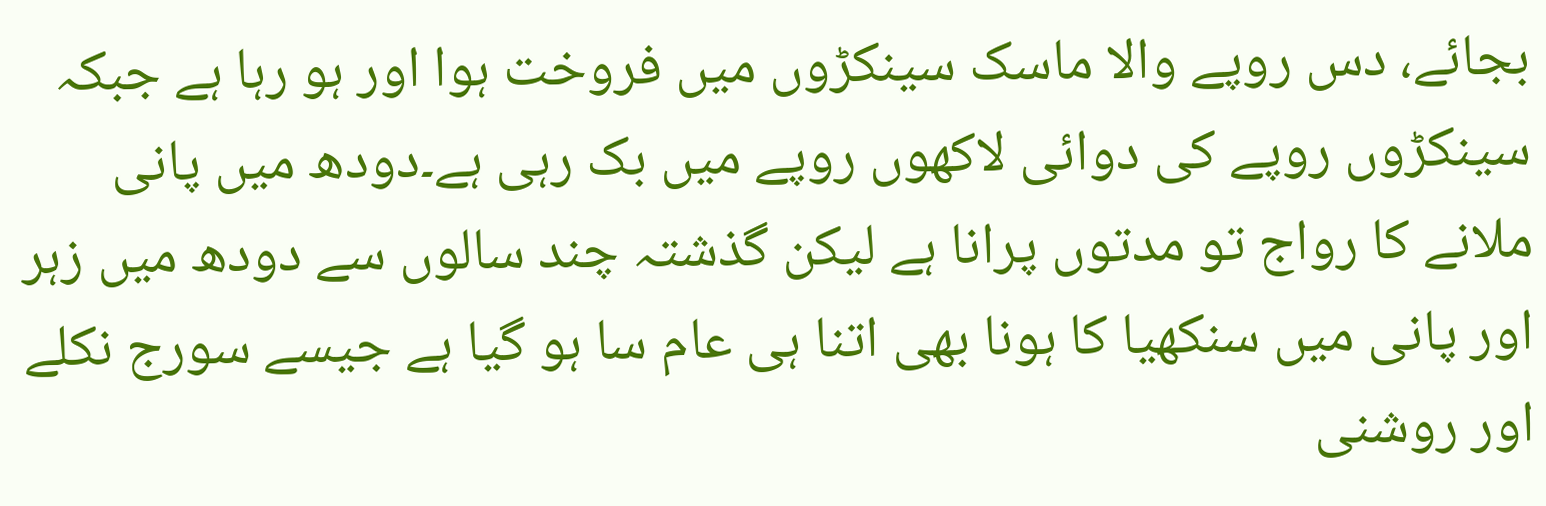بجائے، دس روپے والا ماسک سینکڑوں میں فروخت ہوا اور ہو رہا ہے جبکہ سینکڑوں روپے کی دوائی لاکھوں روپے میں بک رہی ہے۔دودھ میں پانی ملانے کا رواج تو مدتوں پرانا ہے لیکن گذشتہ چند سالوں سے دودھ میں زہر اور پانی میں سنکھیا کا ہونا بھی اتنا ہی عام سا ہو گیا ہے جیسے سورج نکلے اور روشنی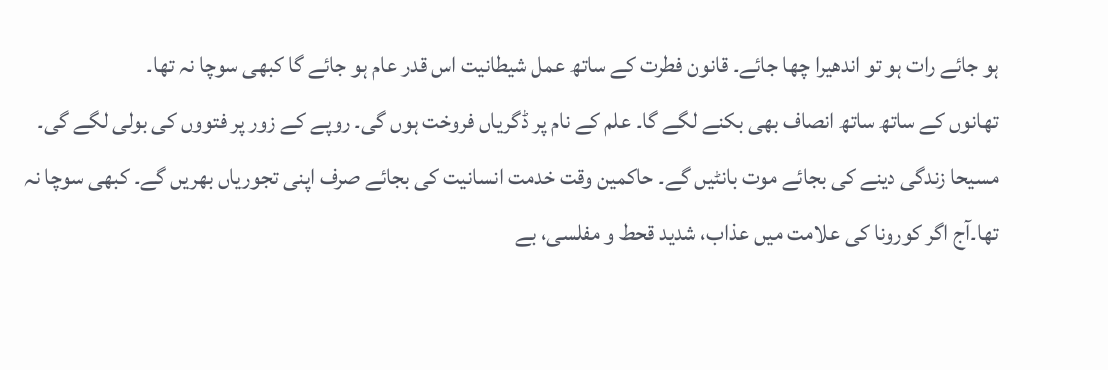ہو جائے رات ہو تو اندھیرا چھا جائے۔ قانون فطرت کے ساتھ عمل شیطانیت اس قدر عام ہو جائے گا کبھی سوچا نہ تھا۔
تھانوں کے ساتھ ساتھ انصاف بھی بکنے لگے گا۔ علم کے نام پر ڈگریاں فروخت ہوں گی۔ روپے کے زور پر فتووں کی بولی لگے گی۔ مسیحا زندگی دینے کی بجائے موت بانٹیں گے۔ حاکمین وقت خدمت انسانیت کی بجائے صرف اپنی تجوریاں بھریں گے۔ کبھی سوچا نہ تھا۔آج اگر کورونا کی علامت میں عذاب، شدید قحط و مفلسی، بے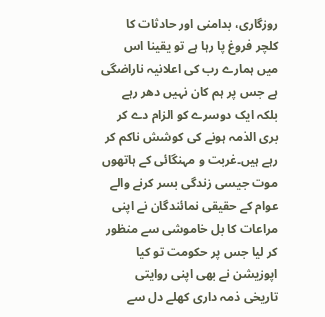روزگاری، بدامنی اور حادثات کا کلچر فروغ پا رہا ہے تو یقینا اس میں ہمارے رب کی اعلانیہ ناراضگی ہے جس پر ہم کان نہیں دھر رہے بلکہ ایک دوسرے کو الزام دے کر بری الذمہ ہونے کی کوشش ناکم کر رہے ہیں۔غربت و مہنگائی کے ہاتھوں موت جیسی زندگی بسر کرنے والے عوام کے حقیقی نمائندگان نے اپنی مراعات کا بل خاموشی سے منظور کر لیا جس پر حکومت تو کیا اپوزیشن نے بھی اپنی روایتی تاریخی ذمہ داری کھلے دل سے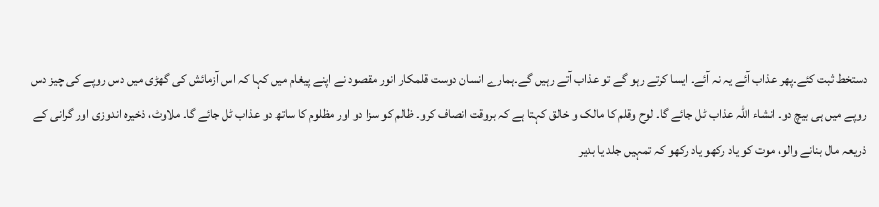دستخط ثبت کئے۔پھر عذاب آئے یہ نہ آئے۔ ایسا کرتے رہو گے تو عذاب آتے رہیں گے۔ہمارے انسان دوست قلمکار انور مقصود نے اپنے پیغام میں کہا کہ اس آزمائش کی گھڑی میں دس روپے کی چیز دس روپے میں ہی بیچ دو۔ انشاء اللہ عذاب ٹل جائے گا۔ لوح وقلم کا مالک و خالق کہتا ہے کہ بروقت انصاف کرو۔ ظالم کو سزا دو اور مظلوم کا ساتھ دو عذاب ٹل جائے گا۔ ملاوٹ، ذخیرہ اندوزی اور گرانی کے ذریعہ مال بنانے والو، موت کو یاد رکھو یاد رکھو کہ تمہیں جلد یا بدیر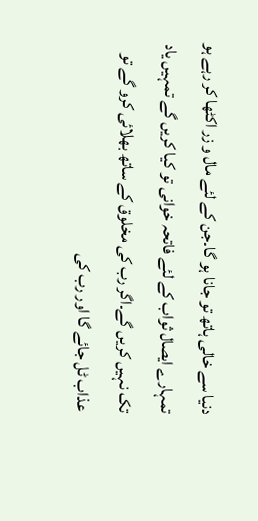دنیا سے خالی ہاتھ تو جانا ہو گا۔جن کے لئے مال و زر اکٹھا کر رہے ہو تمہارے ایصال ثواب کے لئے فاتحہ خوانی تو کیا کریں گے تمہیں یاد تک نہیں کریں گے۔اگر رب کی مخلوق کے ساتھ بھلائی کرو گے تو عذاب ٹل جائے گا اور رب کی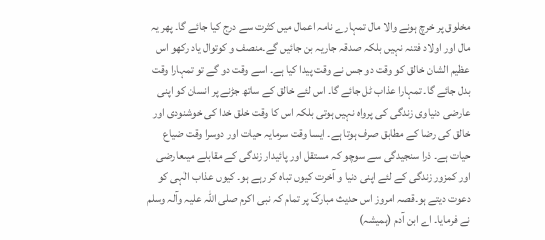مخلوق پر خرچ ہونے والا مال تمہارے نامہ اعمال میں کثرت سے درج کیا جائے گا۔ پھر یہ مال اور اولاد فتنہ نہیں بلکہ صدقہ جاریہ بن جائیں گے۔منصف و کوتوال یاد رکھو اس عظیم الشان خالق کو وقت دو جس نے وقت پیدا کیا ہے۔ اسے وقت دو گے تو تمہارا وقت بدل جائے گا۔ تمہارا عذاب ٹل جائے گا۔ اس لئے خالق کے ساتھ جڑنے پر انسان کو اپنی عارضی دنیاوی زندگی کی پرواہ نہیں ہوتی بلکہ اس کا وقت خلق خدا کی خوشنودی اور خالق کی رضا کے مطابق صرف ہوتا ہے۔ ایسا وقت سرمایہ حیات اور دوسرا وقت ضیاع حیات ہے۔ ذرا سنجیدگی سے سوچو کہ مستقل اور پائیدار زندگی کے مقابلے میںعارضی اور کمزور زندگی کے لئے اپنی دنیا و آخرت کیوں تباہ کر رہے ہو۔ کیوں عذاب الٰہی کو دعوت دیتے ہو۔قصہ امروز اس حدیث مبارکؐ پر تمام کہ نبی اکرم صلی اللہ علیہ وآلہ وسلم نے فرمایا۔ اے ابن آدم (ہمیشہ)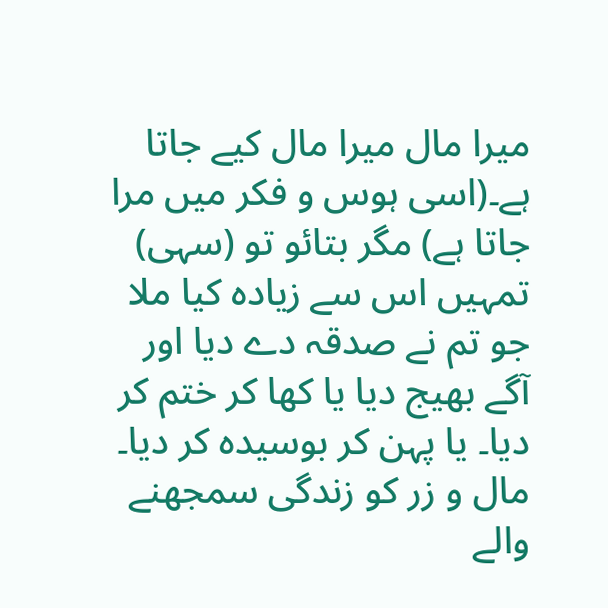میرا مال میرا مال کیے جاتا ہے۔(اسی ہوس و فکر میں مرا جاتا ہے) مگر بتائو تو (سہی) تمہیں اس سے زیادہ کیا ملا جو تم نے صدقہ دے دیا اور آگے بھیج دیا یا کھا کر ختم کر دیا۔ یا پہن کر بوسیدہ کر دیا۔ مال و زر کو زندگی سمجھنے والے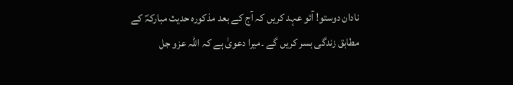نادان دوستو! آئو عہد کریں کہ آج کے بعد مذکورہ حدیث مبارکہؐ کے مطابق زندگی بسر کریں گے ۔میرا دعویٰ ہے کہ اللہ عزو جل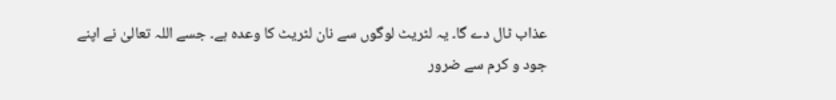عذاب ٹال دے گا۔ یہ لٹریٹ لوگوں سے نان لٹریٹ کا وعدہ ہے۔ جسے اللہ تعالیٰ نے اپنے جود و کرم سے ضرور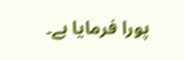پورا فرمایا ہے۔